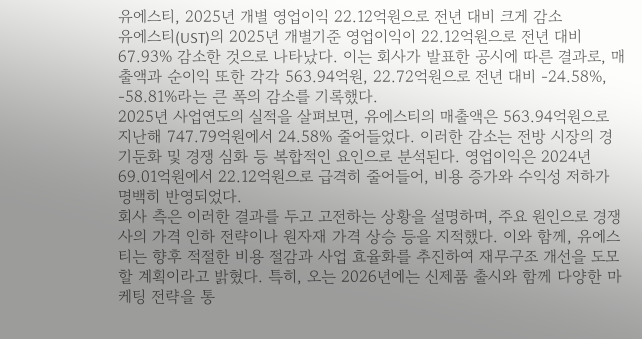유에스티, 2025년 개별 영업이익 22.12억원으로 전년 대비 크게 감소
유에스티(UST)의 2025년 개별기준 영업이익이 22.12억원으로 전년 대비 67.93% 감소한 것으로 나타났다. 이는 회사가 발표한 공시에 따른 결과로, 매출액과 순이익 또한 각각 563.94억원, 22.72억원으로 전년 대비 -24.58%, -58.81%라는 큰 폭의 감소를 기록했다.
2025년 사업연도의 실적을 살펴보면, 유에스티의 매출액은 563.94억원으로 지난해 747.79억원에서 24.58% 줄어들었다. 이러한 감소는 전방 시장의 경기둔화 및 경쟁 심화 등 복합적인 요인으로 분석된다. 영업이익은 2024년 69.01억원에서 22.12억원으로 급격히 줄어들어, 비용 증가와 수익성 저하가 명백히 반영되었다.
회사 측은 이러한 결과를 두고 고전하는 상황을 설명하며, 주요 원인으로 경쟁사의 가격 인하 전략이나 원자재 가격 상승 등을 지적했다. 이와 함께, 유에스티는 향후 적절한 비용 절감과 사업 효율화를 추진하여 재무구조 개선을 도모할 계획이라고 밝혔다. 특히, 오는 2026년에는 신제품 출시와 함께 다양한 마케팅 전략을 통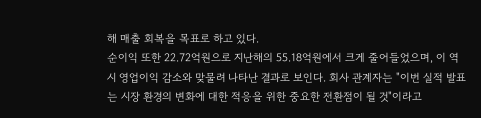해 매출 회복을 목표로 하고 있다.
순이익 또한 22.72억원으로 지난해의 55.18억원에서 크게 줄어들었으며, 이 역시 영업이익 감소와 맞물려 나타난 결과로 보인다. 회사 관계자는 "이번 실적 발표는 시장 환경의 변화에 대한 적응을 위한 중요한 전환점이 될 것"이라고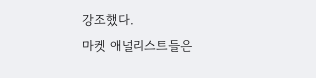강조했다.
마켓 애널리스트들은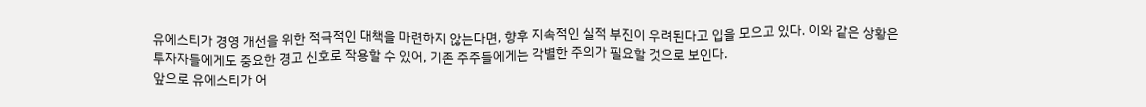유에스티가 경영 개선을 위한 적극적인 대책을 마련하지 않는다면, 향후 지속적인 실적 부진이 우려된다고 입을 모으고 있다. 이와 같은 상황은 투자자들에게도 중요한 경고 신호로 작용할 수 있어, 기존 주주들에게는 각별한 주의가 필요할 것으로 보인다.
앞으로 유에스티가 어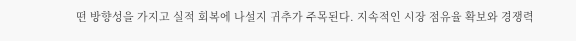떤 방향성을 가지고 실적 회복에 나설지 귀추가 주목된다. 지속적인 시장 점유율 확보와 경쟁력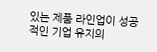있는 제품 라인업이 성공적인 기업 유지의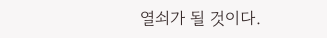열쇠가 될 것이다.